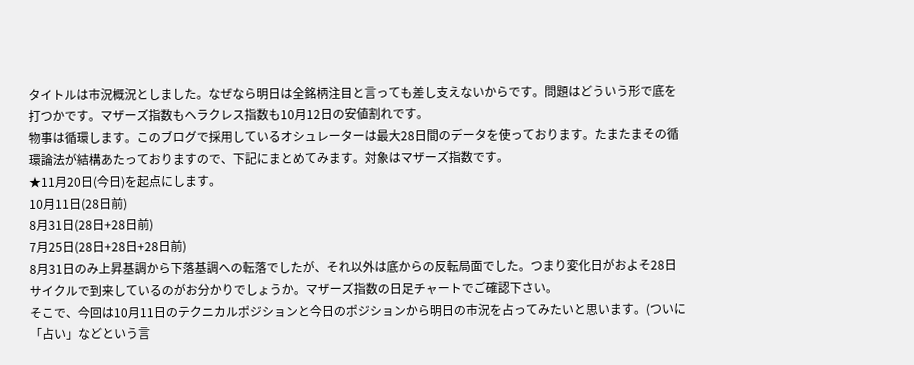タイトルは市況概況としました。なぜなら明日は全銘柄注目と言っても差し支えないからです。問題はどういう形で底を打つかです。マザーズ指数もヘラクレス指数も10月12日の安値割れです。
物事は循環します。このブログで採用しているオシュレーターは最大28日間のデータを使っております。たまたまその循環論法が結構あたっておりますので、下記にまとめてみます。対象はマザーズ指数です。
★11月20日(今日)を起点にします。
10月11日(28日前)
8月31日(28日+28日前)
7月25日(28日+28日+28日前)
8月31日のみ上昇基調から下落基調への転落でしたが、それ以外は底からの反転局面でした。つまり変化日がおよそ28日サイクルで到来しているのがお分かりでしょうか。マザーズ指数の日足チャートでご確認下さい。
そこで、今回は10月11日のテクニカルポジションと今日のポジションから明日の市況を占ってみたいと思います。(ついに「占い」などという言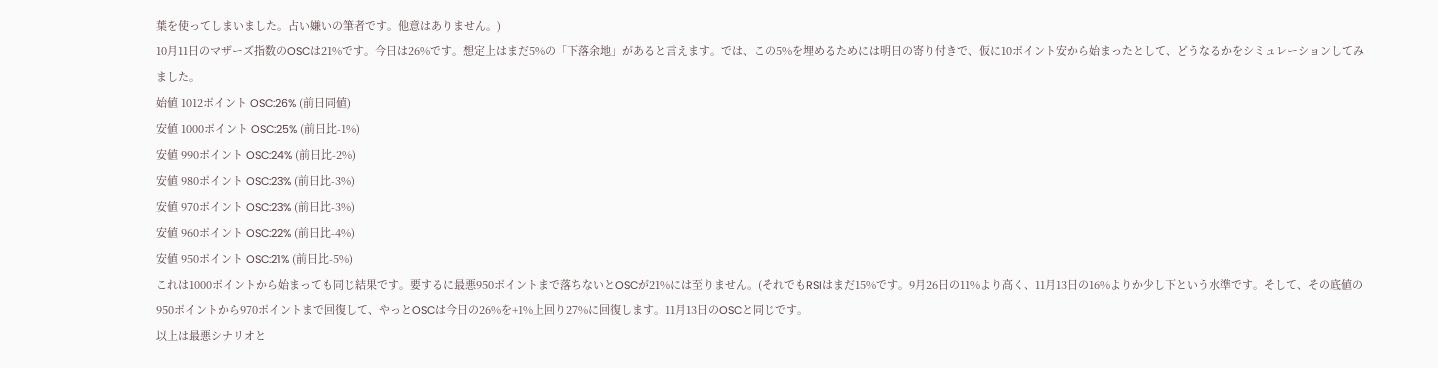葉を使ってしまいました。占い嫌いの筆者です。他意はありません。)
10月11日のマザーズ指数のOSCは21%です。今日は26%です。想定上はまだ5%の「下落余地」があると言えます。では、この5%を埋めるためには明日の寄り付きで、仮に10ポイント安から始まったとして、どうなるかをシミュレーションしてみました。
始値 1012ポイント OSC:26% (前日同値)
安値 1000ポイント OSC:25% (前日比-1%)
安値 990ポイント OSC:24% (前日比-2%)
安値 980ポイント OSC:23% (前日比-3%)
安値 970ポイント OSC:23% (前日比-3%)
安値 960ポイント OSC:22% (前日比-4%)
安値 950ポイント OSC:21% (前日比-5%)
これは1000ポイントから始まっても同じ結果です。要するに最悪950ポイントまで落ちないとOSCが21%には至りません。(それでもRSIはまだ15%です。9月26日の11%より高く、11月13日の16%よりか少し下という水準です。そして、その底値の950ポイントから970ポイントまで回復して、やっとOSCは今日の26%を+1%上回り27%に回復します。11月13日のOSCと同じです。
以上は最悪シナリオと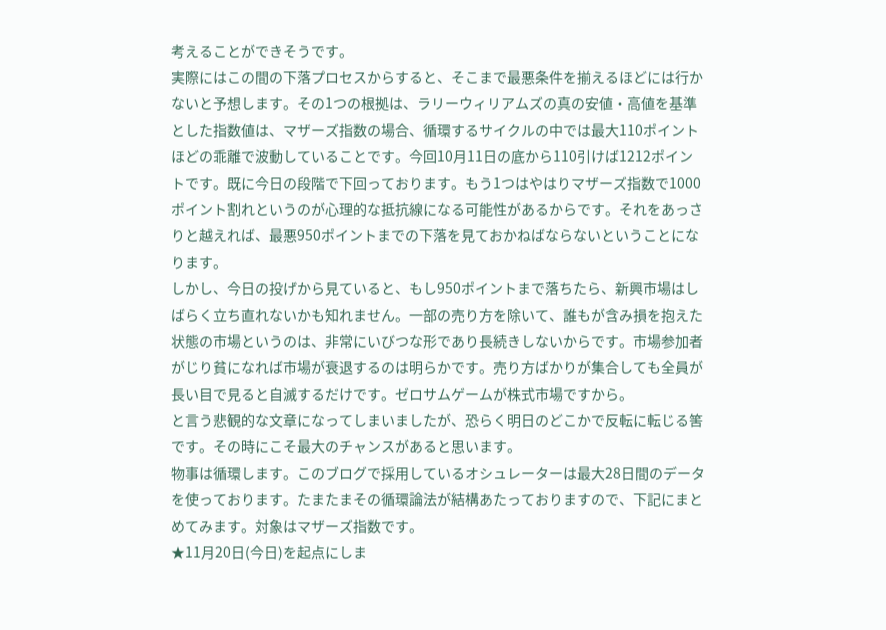考えることができそうです。
実際にはこの間の下落プロセスからすると、そこまで最悪条件を揃えるほどには行かないと予想します。その1つの根拠は、ラリーウィリアムズの真の安値・高値を基準とした指数値は、マザーズ指数の場合、循環するサイクルの中では最大110ポイントほどの乖離で波動していることです。今回10月11日の底から110引けば1212ポイントです。既に今日の段階で下回っております。もう1つはやはりマザーズ指数で1000ポイント割れというのが心理的な抵抗線になる可能性があるからです。それをあっさりと越えれば、最悪950ポイントまでの下落を見ておかねばならないということになります。
しかし、今日の投げから見ていると、もし950ポイントまで落ちたら、新興市場はしばらく立ち直れないかも知れません。一部の売り方を除いて、誰もが含み損を抱えた状態の市場というのは、非常にいびつな形であり長続きしないからです。市場参加者がじり貧になれば市場が衰退するのは明らかです。売り方ばかりが集合しても全員が長い目で見ると自滅するだけです。ゼロサムゲームが株式市場ですから。
と言う悲観的な文章になってしまいましたが、恐らく明日のどこかで反転に転じる筈です。その時にこそ最大のチャンスがあると思います。
物事は循環します。このブログで採用しているオシュレーターは最大28日間のデータを使っております。たまたまその循環論法が結構あたっておりますので、下記にまとめてみます。対象はマザーズ指数です。
★11月20日(今日)を起点にしま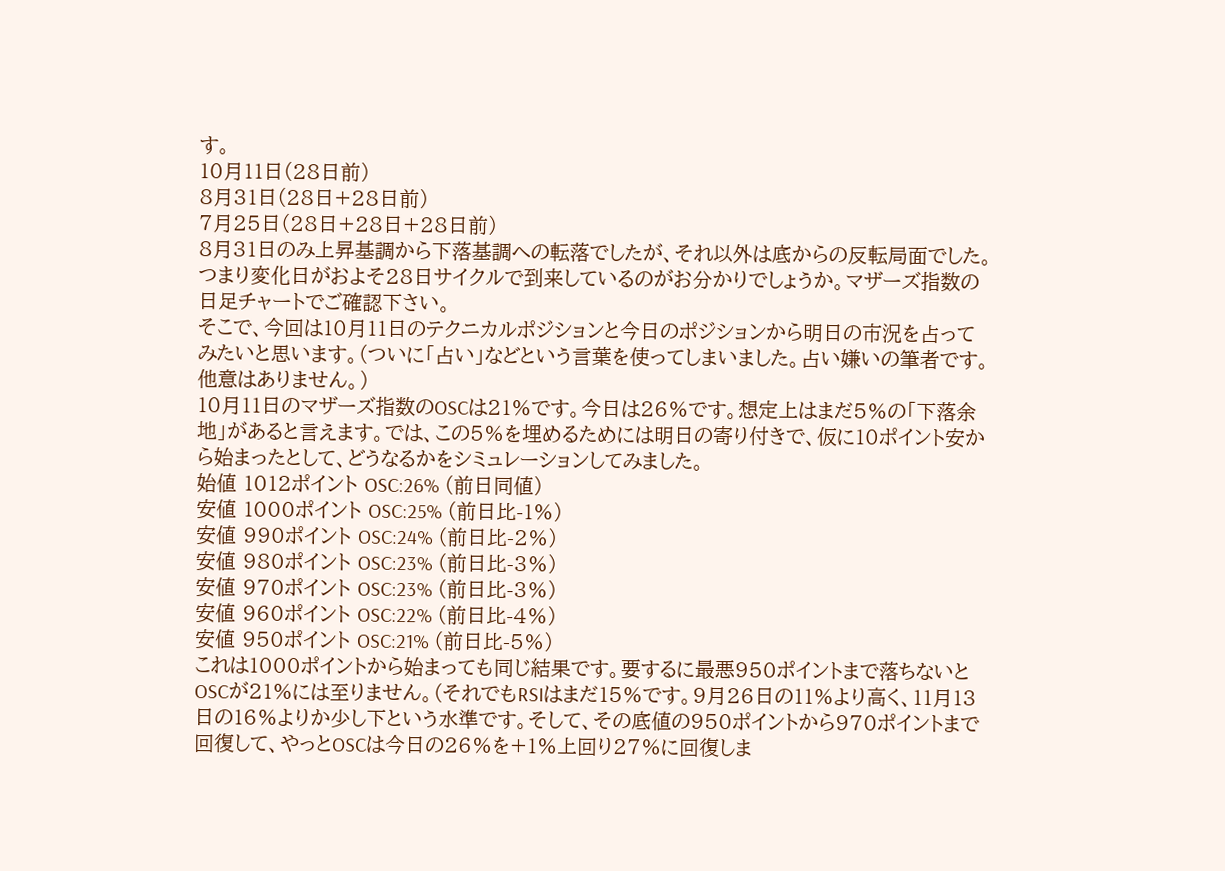す。
10月11日(28日前)
8月31日(28日+28日前)
7月25日(28日+28日+28日前)
8月31日のみ上昇基調から下落基調への転落でしたが、それ以外は底からの反転局面でした。つまり変化日がおよそ28日サイクルで到来しているのがお分かりでしょうか。マザーズ指数の日足チャートでご確認下さい。
そこで、今回は10月11日のテクニカルポジションと今日のポジションから明日の市況を占ってみたいと思います。(ついに「占い」などという言葉を使ってしまいました。占い嫌いの筆者です。他意はありません。)
10月11日のマザーズ指数のOSCは21%です。今日は26%です。想定上はまだ5%の「下落余地」があると言えます。では、この5%を埋めるためには明日の寄り付きで、仮に10ポイント安から始まったとして、どうなるかをシミュレーションしてみました。
始値 1012ポイント OSC:26% (前日同値)
安値 1000ポイント OSC:25% (前日比-1%)
安値 990ポイント OSC:24% (前日比-2%)
安値 980ポイント OSC:23% (前日比-3%)
安値 970ポイント OSC:23% (前日比-3%)
安値 960ポイント OSC:22% (前日比-4%)
安値 950ポイント OSC:21% (前日比-5%)
これは1000ポイントから始まっても同じ結果です。要するに最悪950ポイントまで落ちないとOSCが21%には至りません。(それでもRSIはまだ15%です。9月26日の11%より高く、11月13日の16%よりか少し下という水準です。そして、その底値の950ポイントから970ポイントまで回復して、やっとOSCは今日の26%を+1%上回り27%に回復しま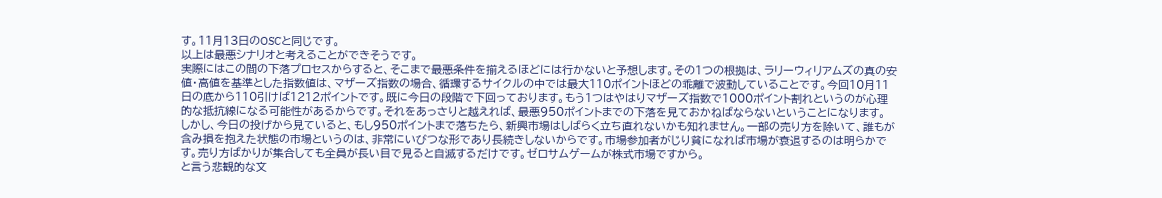す。11月13日のOSCと同じです。
以上は最悪シナリオと考えることができそうです。
実際にはこの間の下落プロセスからすると、そこまで最悪条件を揃えるほどには行かないと予想します。その1つの根拠は、ラリーウィリアムズの真の安値・高値を基準とした指数値は、マザーズ指数の場合、循環するサイクルの中では最大110ポイントほどの乖離で波動していることです。今回10月11日の底から110引けば1212ポイントです。既に今日の段階で下回っております。もう1つはやはりマザーズ指数で1000ポイント割れというのが心理的な抵抗線になる可能性があるからです。それをあっさりと越えれば、最悪950ポイントまでの下落を見ておかねばならないということになります。
しかし、今日の投げから見ていると、もし950ポイントまで落ちたら、新興市場はしばらく立ち直れないかも知れません。一部の売り方を除いて、誰もが含み損を抱えた状態の市場というのは、非常にいびつな形であり長続きしないからです。市場参加者がじり貧になれば市場が衰退するのは明らかです。売り方ばかりが集合しても全員が長い目で見ると自滅するだけです。ゼロサムゲームが株式市場ですから。
と言う悲観的な文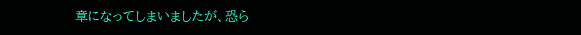章になってしまいましたが、恐ら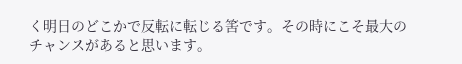く明日のどこかで反転に転じる筈です。その時にこそ最大のチャンスがあると思います。